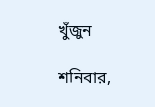খুঁজুন

শনিবার,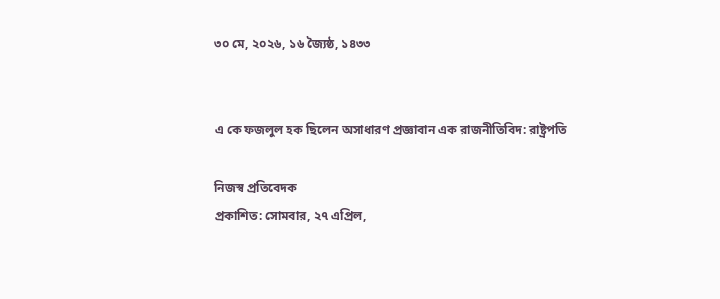৩০ মে, ২০২৬, ১৬ জ্যৈষ্ঠ, ১৪৩৩


এ কে ফজলুল হক ছিলেন অসাধারণ প্রজ্ঞাবান এক রাজনীতিবিদ: রাষ্ট্রপতি

নিজস্ব প্রতিবেদক
প্রকাশিত: সোমবার, ২৭ এপ্রিল,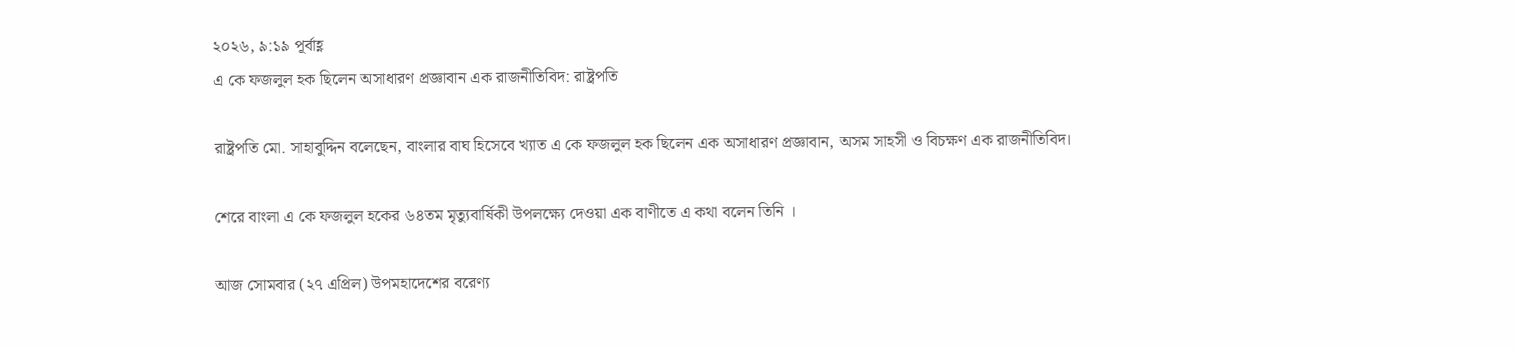২০২৬, ৯:১৯ পূর্বাহ্ণ
এ কে ফজলুল হক ছিলেন অসাধারণ প্রজ্ঞাবান এক রাজনীতিবিদ: রাষ্ট্রপতি

রাষ্ট্রপতি মো. সাহাবুদ্দিন বলেছেন, বাংলার বাঘ হিসেবে খ্যাত এ কে ফজলুল হক ছিলেন এক অসাধারণ প্রজ্ঞাবান, অসম সাহসী ও বিচক্ষণ এক রাজনীতিবিদ।

শেরে বাংলা এ কে ফজলুল হকের ৬৪তম মৃত্যুবার্ষিকী উপলক্ষ্যে দেওয়া এক বাণীতে এ কথা বলেন তিনি ।

আজ সোমবার (২৭ এপ্রিল) উপমহাদেশের বরেণ্য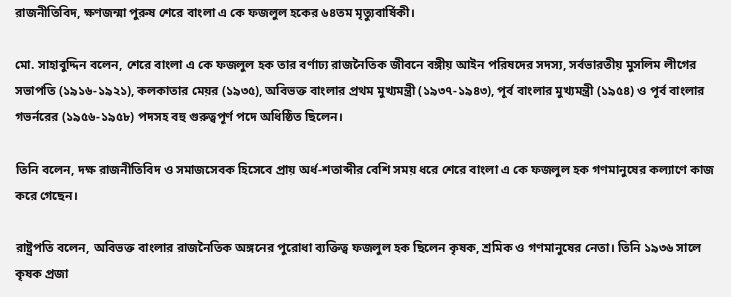রাজনীতিবিদ, ক্ষণজন্মা পুরুষ শেরে বাংলা এ কে ফজলুল হকের ৬৪তম মৃত্যুবার্ষিকী।

মো. সাহাবুদ্দিন বলেন, শেরে বাংলা এ কে ফজলুল হক তার বর্ণাঢ্য রাজনৈতিক জীবনে বঙ্গীয় আইন পরিষদের সদস্য, সর্বভারতীয় মুসলিম লীগের সভাপতি (১৯১৬-১৯২১), কলকাতার মেয়র (১৯৩৫), অবিভক্ত বাংলার প্রথম মুখ্যমন্ত্রী (১৯৩৭-১৯৪৩), পূর্ব বাংলার মুখ্যমন্ত্রী (১৯৫৪) ও পূর্ব বাংলার গভর্নরের (১৯৫৬-১৯৫৮) পদসহ বহু গুরুত্বপূর্ণ পদে অধিষ্ঠিত ছিলেন।

তিনি বলেন, দক্ষ রাজনীতিবিদ ও সমাজসেবক হিসেবে প্রায় অর্ধ-শতাব্দীর বেশি সময় ধরে শেরে বাংলা এ কে ফজলুল হক গণমানুষের কল্যাণে কাজ করে গেছেন।

রাষ্ট্রপতি বলেন, অবিভক্ত বাংলার রাজনৈতিক অঙ্গনের পুরোধা ব্যক্তিত্ব ফজলুল হক ছিলেন কৃষক, শ্রমিক ও গণমানুষের নেতা। তিনি ১৯৩৬ সালে কৃষক প্রজা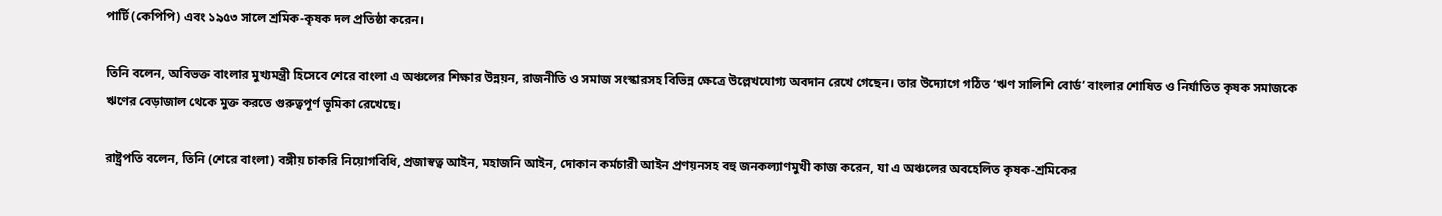পার্টি (কেপিপি) এবং ১৯৫৩ সালে শ্রমিক-কৃষক দল প্রতিষ্ঠা করেন।

তিনি বলেন, অবিভক্ত বাংলার মুখ্যমন্ত্রী হিসেবে শেরে বাংলা এ অঞ্চলের শিক্ষার উন্নয়ন, রাজনীতি ও সমাজ সংস্কারসহ বিভিন্ন ক্ষেত্রে উল্লেখযোগ্য অবদান রেখে গেছেন। তার উদ্যোগে গঠিত ‘ঋণ সালিশি বোর্ড’ বাংলার শোষিত ও নির্যাতিত কৃষক সমাজকে ঋণের বেড়াজাল থেকে মুক্ত করতে গুরুত্বপূর্ণ ভূমিকা রেখেছে।

রাষ্ট্রপতি বলেন, তিনি (শেরে বাংলা) বঙ্গীয় চাকরি নিয়োগবিধি, প্রজাস্বত্ব আইন, মহাজনি আইন, দোকান কর্মচারী আইন প্রণয়নসহ বহু জনকল্যাণমুখী কাজ করেন, যা এ অঞ্চলের অবহেলিত কৃষক-শ্রমিকের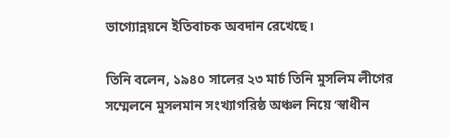ভাগ্যোন্নয়নে ইতিবাচক অবদান রেখেছে।

তিনি বলেন, ১৯৪০ সালের ২৩ মার্চ তিনি মুসলিম লীগের সম্মেলনে মুসলমান সংখ্যাগরিষ্ঠ অঞ্চল নিয়ে ‘স্বাধীন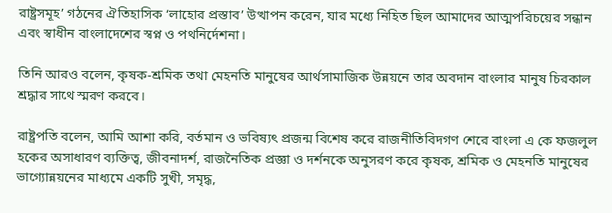রাষ্ট্রসমূহ’ গঠনের ঐতিহাসিক ‘লাহোর প্রস্তাব’ উত্থাপন করেন, যার মধ্যে নিহিত ছিল আমাদের আত্মপরিচয়ের সন্ধান এবং স্বাধীন বাংলাদেশের স্বপ্ন ও পথনির্দেশনা।

তিনি আরও বলেন, কৃষক-শ্রমিক তথা মেহনতি মানুষের আর্থসামাজিক উন্নয়নে তার অবদান বাংলার মানুষ চিরকাল শ্রদ্ধার সাথে স্মরণ করবে।

রাষ্ট্রপতি বলেন, আমি আশা করি, বর্তমান ও ভবিষ্যৎ প্রজন্ম বিশেষ করে রাজনীতিবিদগণ শেরে বাংলা এ কে ফজলুল হকের অসাধারণ ব্যক্তিত্ব, জীবনাদর্শ, রাজনৈতিক প্রজ্ঞা ও দর্শনকে অনুসরণ করে কৃষক, শ্রমিক ও মেহনতি মানুষের ভাগ্যোন্নয়নের মাধ্যমে একটি সুখী, সমৃদ্ধ,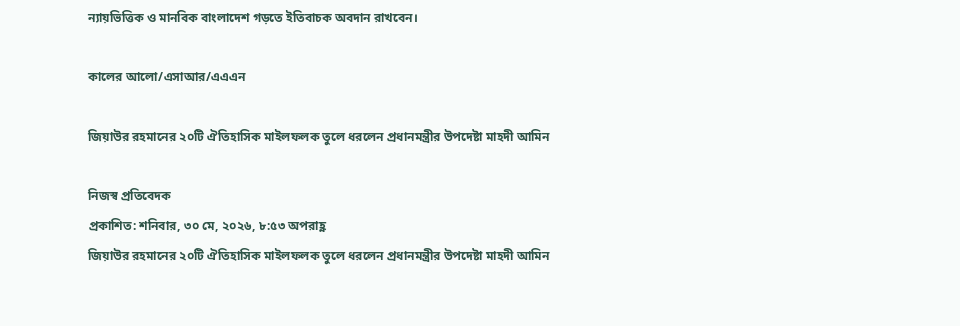ন্যায়ভিত্তিক ও মানবিক বাংলাদেশ গড়তে ইতিবাচক অবদান রাখবেন।

কালের আলো/এসাআর/এএএন

জিয়াউর রহমানের ২০টি ঐতিহাসিক মাইলফলক তুলে ধরলেন প্রধানমন্ত্রীর উপদেষ্টা মাহদী আমিন

নিজস্ব প্রতিবেদক
প্রকাশিত: শনিবার, ৩০ মে, ২০২৬, ৮:৫৩ অপরাহ্ণ
জিয়াউর রহমানের ২০টি ঐতিহাসিক মাইলফলক তুলে ধরলেন প্রধানমন্ত্রীর উপদেষ্টা মাহদী আমিন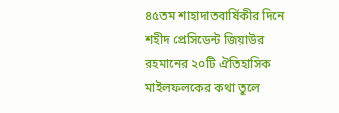৪৫তম শাহাদাতবার্ষিকীর দিনে শহীদ প্রেসিডেন্ট জিয়াউর রহমানের ২০টি ঐতিহাসিক মাইলফলকের কথা তুলে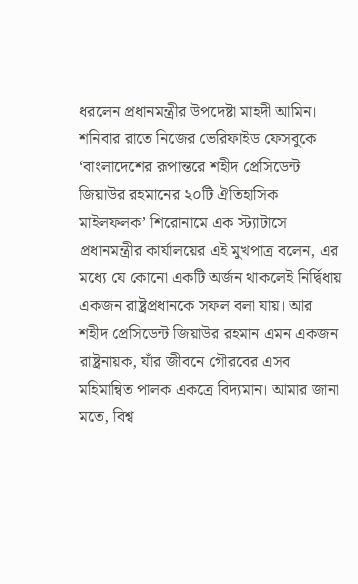ধরলেন প্রধানমন্ত্রীর উপদেষ্টা মাহদী আমিন। শনিবার রাতে নিজের ভেরিফাইড ফেসবুকে ‘বাংলাদেশের রূপান্তরে শহীদ প্রেসিডেন্ট জিয়াউর রহমানের ২০টি ঐতিহাসিক মাইলফলক’ শিরোনামে এক স্ট্যাটাসে প্রধানমন্ত্রীর কার্যালয়ের এই মুখপাত্র বলেন, এর মধ্যে যে কোনো একটি অর্জন থাকলেই নির্দ্বিধায় একজন রাষ্ট্রপ্রধানকে সফল বলা যায়। আর শহীদ প্রেসিডেন্ট জিয়াউর রহমান এমন একজন রাষ্ট্রনায়ক, যাঁর জীবনে গৌরবের এসব মহিমান্বিত পালক একত্রে বিদ্যমান। আমার জানা মতে, বিশ্ব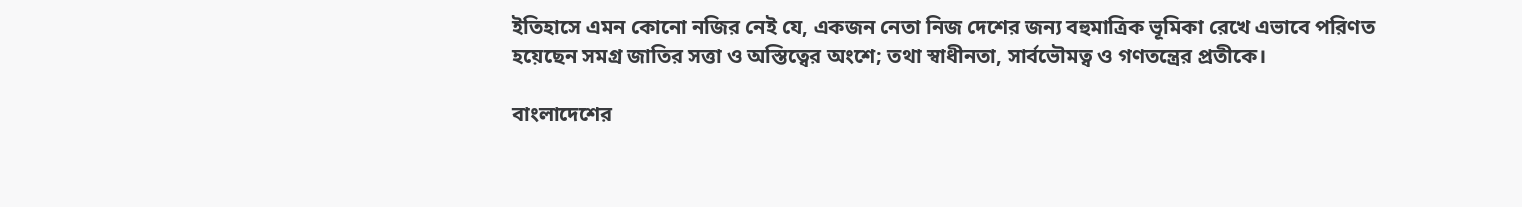ইতিহাসে এমন কোনো নজির নেই যে, একজন নেতা নিজ দেশের জন্য বহুমাত্রিক ভূমিকা রেখে এভাবে পরিণত হয়েছেন সমগ্র জাতির সত্তা ও অস্তিত্বের অংশে; তথা স্বাধীনতা, সার্বভৌমত্ব ও গণতন্ত্রের প্রতীকে।

বাংলাদেশের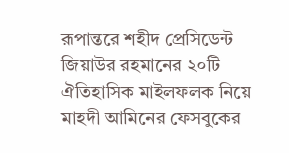রূপান্তরে শহীদ প্রেসিডেন্ট জিয়াউর রহমানের ২০টি ঐতিহাসিক মাইলফলক নিয়ে মাহদী আমিনের ফেসবুকের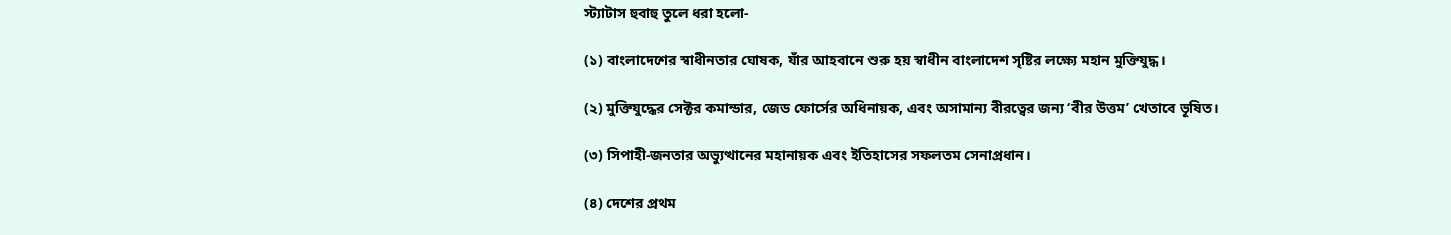স্ট্যাটাস হুবাহু তুলে ধরা হলো-

(১) বাংলাদেশের স্বাধীনতার ঘোষক, যাঁর আহবানে শুরু হয় স্বাধীন বাংলাদেশ সৃষ্টির লক্ষ্যে মহান মুক্তিযুদ্ধ।

(২) মুক্তিযুদ্ধের সেক্টর কমান্ডার, জেড ফোর্সের অধিনায়ক, এবং অসামান্য বীরত্বের জন্য ‘বীর উত্তম’ খেতাবে ভূষিত।

(৩) সিপাহী-জনতার অভ্যুত্থানের মহানায়ক এবং ইতিহাসের সফলতম সেনাপ্রধান।

(৪) দেশের প্রথম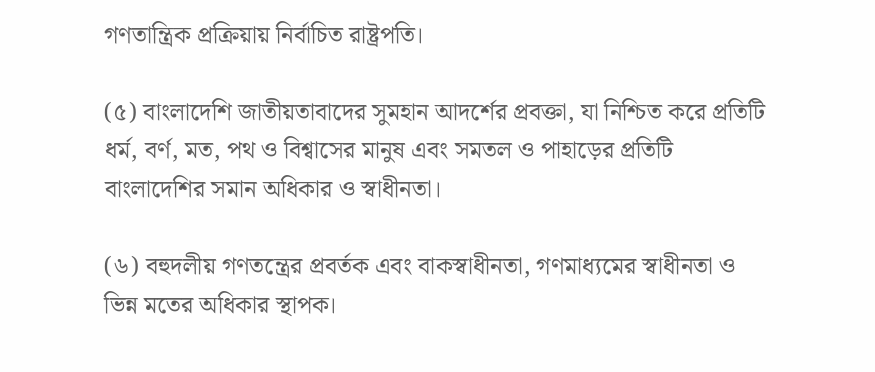গণতান্ত্রিক প্রক্রিয়ায় নির্বাচিত রাষ্ট্রপতি।

(৫) বাংলাদেশি জাতীয়তাবাদের সুমহান আদর্শের প্রবক্তা, যা নিশ্চিত করে প্রতিটি ধর্ম, বর্ণ, মত, পথ ও বিশ্বাসের মানুষ এবং সমতল ও পাহাড়ের প্রতিটি বাংলাদেশির সমান অধিকার ও স্বাধীনতা।

(৬) বহুদলীয় গণতন্ত্রের প্রবর্তক এবং বাকস্বাধীনতা, গণমাধ্যমের স্বাধীনতা ও ভিন্ন মতের অধিকার স্থাপক।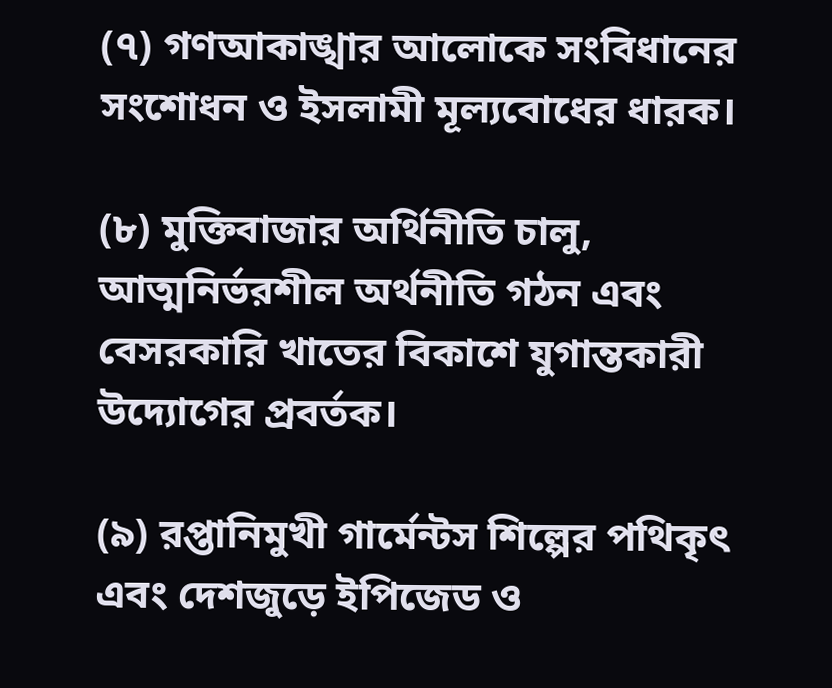(৭) গণআকাঙ্খার আলোকে সংবিধানের সংশোধন ও ইসলামী মূল্যবোধের ধারক।

(৮) মুক্তিবাজার অর্থিনীতি চালু, আত্মনির্ভরশীল অর্থনীতি গঠন এবং বেসরকারি খাতের বিকাশে যুগান্তকারী উদ্যোগের প্রবর্তক।

(৯) রপ্তানিমুখী গার্মেন্টস শিল্পের পথিকৃৎ এবং দেশজুড়ে ইপিজেড ও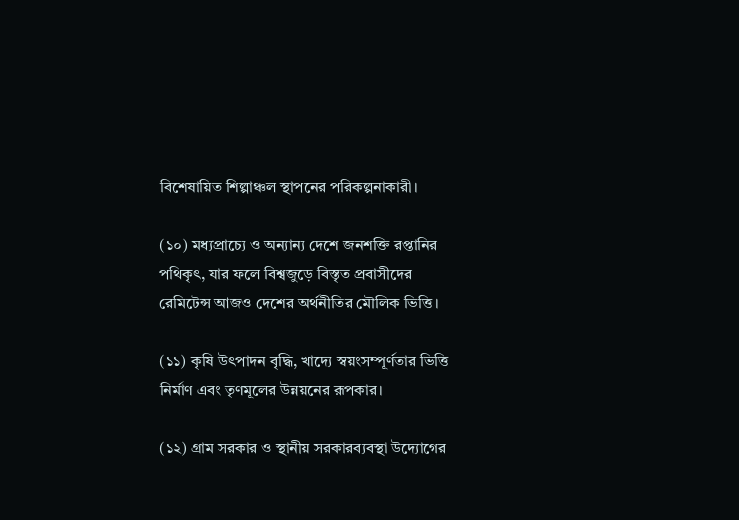বিশেষায়িত শিল্পাঞ্চল স্থাপনের পরিকল্পনাকারী।

(১০) মধ্যপ্রাচ্যে ও অন্যান্য দেশে জনশক্তি রপ্তানির পথিকৃৎ, যার ফলে বিশ্বজুড়ে বিস্তৃত প্রবাসীদের রেমিটেন্স আজও দেশের অর্থনীতির মৌলিক ভিত্তি।

(১১) কৃষি উৎপাদন বৃদ্ধি, খাদ্যে স্বয়ংসম্পূর্ণতার ভিত্তি নির্মাণ এবং তৃণমূলের উন্নয়নের রূপকার।

(১২) গ্রাম সরকার ও স্থানীয় সরকারব্যবস্থা উদ্যোগের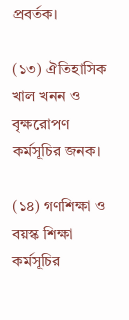প্রবর্তক।

(১৩) ঐতিহাসিক খাল খনন ও বৃক্ষরোপণ কর্মসূচির জনক।

(১৪) গণশিক্ষা ও বয়স্ক শিক্ষা কর্মসূচির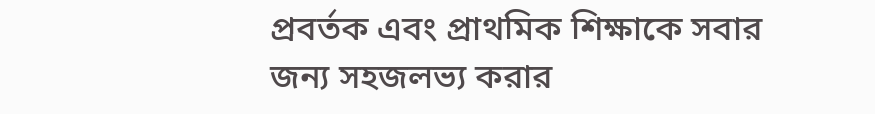প্রবর্তক এবং প্রাথমিক শিক্ষাকে সবার জন্য সহজলভ্য করার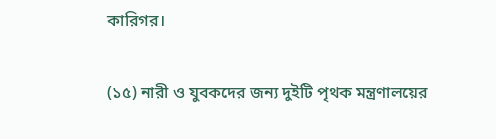কারিগর।

(১৫) নারী ও যুবকদের জন্য দুইটি পৃথক মন্ত্রণালয়ের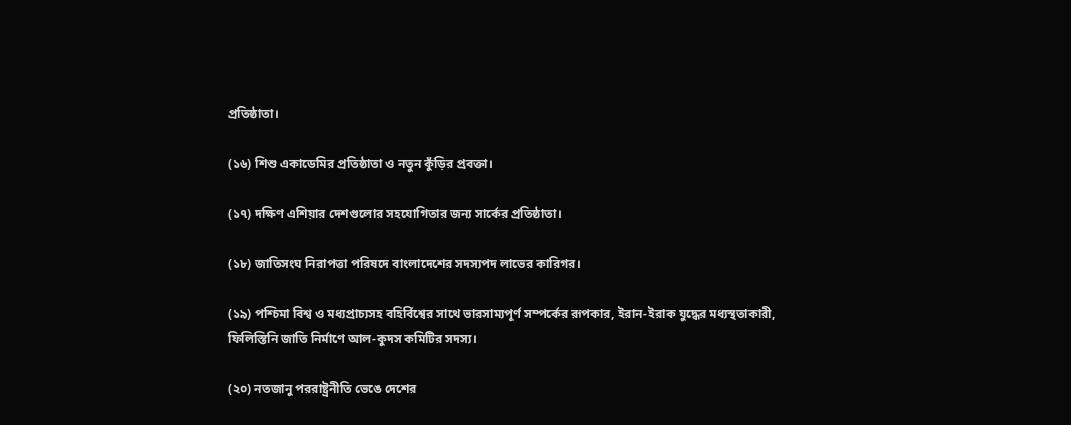প্রতিষ্ঠাতা।

(১৬) শিশু একাডেমির প্রতিষ্ঠাতা ও নতুন কুঁড়ির প্রবক্তা।

(১৭) দক্ষিণ এশিয়ার দেশগুলোর সহযোগিতার জন্য সার্কের প্রতিষ্ঠাতা।

(১৮) জাতিসংঘ নিরাপত্তা পরিষদে বাংলাদেশের সদস্যপদ লাভের কারিগর।

(১৯) পশ্চিমা বিশ্ব ও মধ্যপ্রাচ্যসহ বহির্বিশ্বের সাথে ভারসাম্যপূর্ণ সম্পর্কের রূপকার, ইরান-ইরাক যুদ্ধের মধ্যস্থতাকারী, ফিলিস্তিনি জাতি নির্মাণে আল-কুদস কমিটির সদস্য।

(২০) নতজানু পররাষ্ট্রনীতি ভেঙে দেশের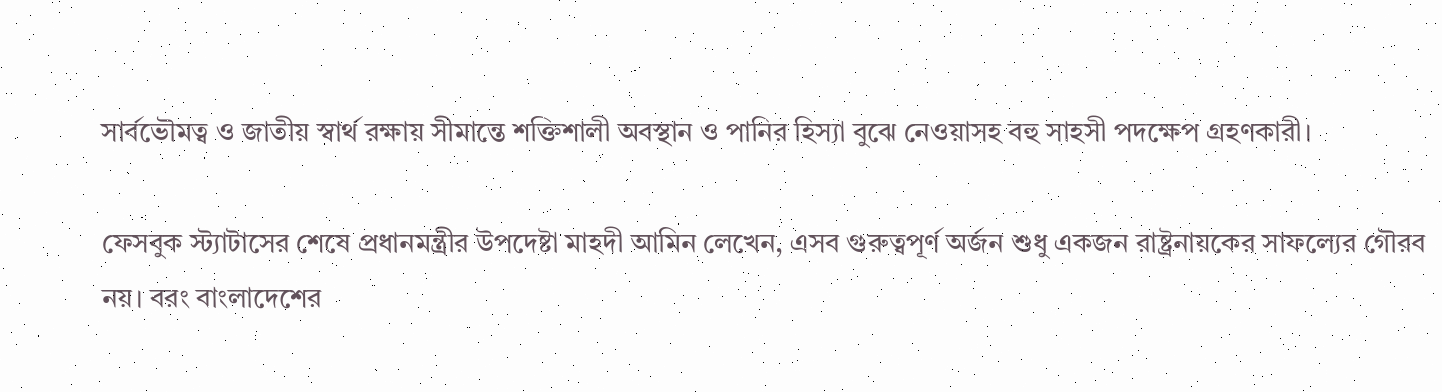সার্বভৌমত্ব ও জাতীয় স্বার্থ রক্ষায় সীমান্তে শক্তিশালী অবস্থান ও পানির হিস্যা বুঝে নেওয়াসহ বহু সাহসী পদক্ষেপ গ্রহণকারী।

ফেসবুক স্ট্যাটাসের শেষে প্রধানমন্ত্রীর উপদেষ্টা মাহদী আমিন লেখেন, এসব গুরুত্বপূর্ণ অর্জন শুধু একজন রাষ্ট্রনায়কের সাফল্যের গৌরব নয়। বরং বাংলাদেশের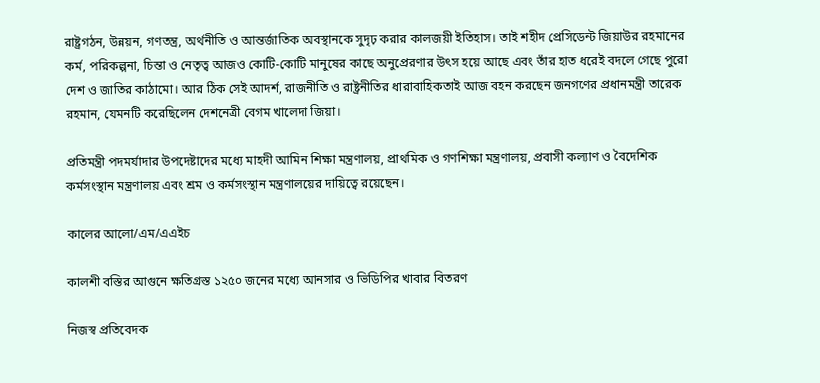রাষ্ট্রগঠন, উন্নয়ন, গণতন্ত্র, অর্থনীতি ও আন্তর্জাতিক অবস্থানকে সুদৃঢ় করার কালজয়ী ইতিহাস। তাই শহীদ প্রেসিডেন্ট জিয়াউর রহমানের কর্ম, পরিকল্পনা, চিন্তা ও নেতৃত্ব আজও কোটি-কোটি মানুষের কাছে অনুপ্রেরণার উৎস হয়ে আছে এবং তাঁর হাত ধরেই বদলে গেছে পুরো দেশ ও জাতির কাঠামো। আর ঠিক সেই আদর্শ, রাজনীতি ও রাষ্ট্রনীতির ধারাবাহিকতাই আজ বহন করছেন জনগণের প্রধানমন্ত্রী তারেক রহমান, যেমনটি করেছিলেন দেশনেত্রী বেগম খালেদা জিয়া।

প্রতিমন্ত্রী পদমর্যাদার উপদেষ্টাদের মধ্যে মাহদী আমিন শিক্ষা মন্ত্রণালয়, প্রাথমিক ও গণশিক্ষা মন্ত্রণালয়, প্রবাসী কল্যাণ ও বৈদেশিক কর্মসংস্থান মন্ত্রণালয় এবং শ্রম ও কর্মসংস্থান মন্ত্রণালয়ের দায়িত্বে রয়েছেন।

কালের আলো/এম/এএইচ

কালশী বস্তির আগুনে ক্ষতিগ্রস্ত ১২৫০ জনের মধ্যে আনসার ও ভিডিপির খাবার বিতরণ

নিজস্ব প্রতিবেদক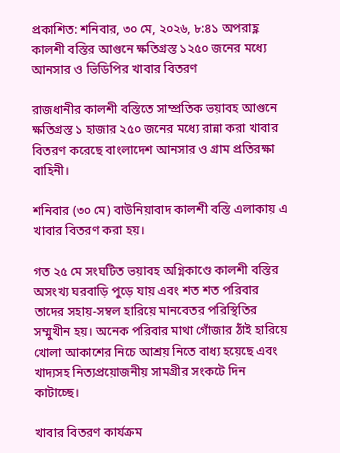প্রকাশিত: শনিবার, ৩০ মে, ২০২৬, ৮:৪১ অপরাহ্ণ
কালশী বস্তির আগুনে ক্ষতিগ্রস্ত ১২৫০ জনের মধ্যে আনসার ও ভিডিপির খাবার বিতরণ

রাজধানীর কালশী বস্তিতে সাম্প্রতিক ভয়াবহ আগুনে ক্ষতিগ্রস্ত ১ হাজার ২৫০ জনের মধ্যে রান্না করা খাবার বিতরণ করেছে বাংলাদেশ আনসার ও গ্রাম প্রতিরক্ষা বাহিনী।

শনিবার (৩০ মে) বাউনিয়াবাদ কালশী বস্তি এলাকায় এ খাবার বিতরণ করা হয়।

গত ২৫ মে সংঘটিত ভয়াবহ অগ্নিকাণ্ডে কালশী বস্তির অসংখ্য ঘরবাড়ি পুড়ে যায় এবং শত শত পরিবার তাদের সহায়-সম্বল হারিয়ে মানবেতর পরিস্থিতির সম্মুখীন হয়। অনেক পরিবার মাথা গোঁজার ঠাঁই হারিয়ে খোলা আকাশের নিচে আশ্রয় নিতে বাধ্য হয়েছে এবং খাদ্যসহ নিত্যপ্রয়োজনীয় সামগ্রীর সংকটে দিন কাটাচ্ছে।

খাবার বিতরণ কার্যক্রম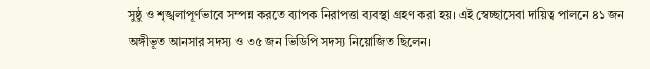সুষ্ঠু ও শৃঙ্খলাপূর্ণভাবে সম্পন্ন করতে ব্যাপক নিরাপত্তা ব্যবস্থা গ্রহণ করা হয়। এই স্বেচ্ছাসেবা দায়িত্ব পালনে ৪১ জন অঙ্গীভূত আনসার সদস্য ও ৩৫ জন ভিডিপি সদস্য নিয়োজিত ছিলেন।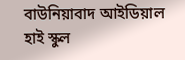বাউনিয়াবাদ আইডিয়াল হাই স্কুল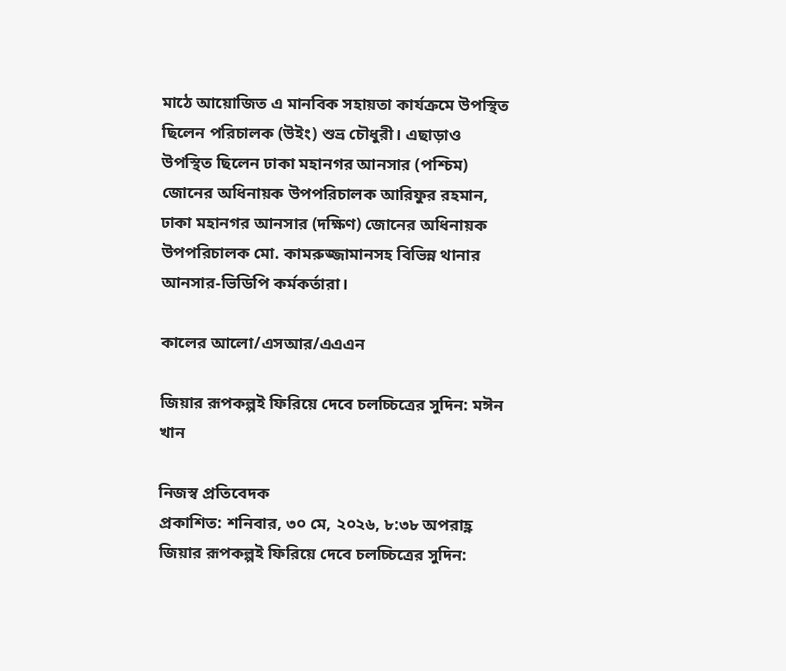মাঠে আয়োজিত এ মানবিক সহায়তা কার্যক্রমে উপস্থিত ছিলেন পরিচালক (উইং) শুভ্র চৌধুরী। এছাড়াও উপস্থিত ছিলেন ঢাকা মহানগর আনসার (পশ্চিম) জোনের অধিনায়ক উপপরিচালক আরিফুর রহমান, ঢাকা মহানগর আনসার (দক্ষিণ) জোনের অধিনায়ক উপপরিচালক মো. কামরুজ্জামানসহ বিভিন্ন থানার আনসার-ভিডিপি কর্মকর্তারা।

কালের আলো/এসআর/এএএন

জিয়ার রূপকল্পই ফিরিয়ে দেবে চলচ্চিত্রের সুদিন: মঈন খান

নিজস্ব প্রতিবেদক
প্রকাশিত: শনিবার, ৩০ মে, ২০২৬, ৮:৩৮ অপরাহ্ণ
জিয়ার রূপকল্পই ফিরিয়ে দেবে চলচ্চিত্রের সুদিন: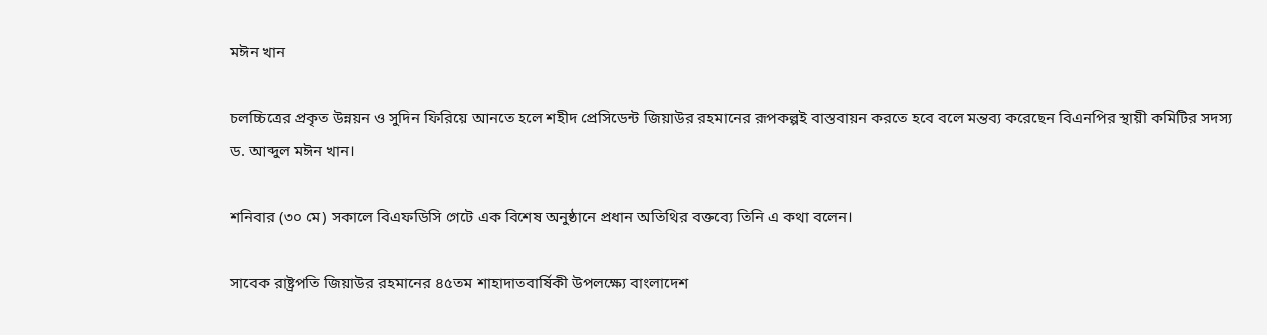মঈন খান

চলচ্চিত্রের প্রকৃত উন্নয়ন ও সুদিন ফিরিয়ে আনতে হলে শহীদ প্রেসিডেন্ট জিয়াউর রহমানের রূপকল্পই বাস্তবায়ন করতে হবে বলে মন্তব্য করেছেন বিএনপির স্থায়ী কমিটির সদস্য ড. আব্দুল মঈন খান।

শনিবার (৩০ মে) সকালে বিএফডিসি গেটে এক বিশেষ অনুষ্ঠানে প্রধান অতিথির বক্তব্যে তিনি এ কথা বলেন।

সাবেক রাষ্ট্রপতি জিয়াউর রহমানের ৪৫তম শাহাদাতবার্ষিকী উপলক্ষ্যে বাংলাদেশ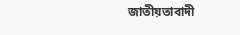জাতীয়তাবাদী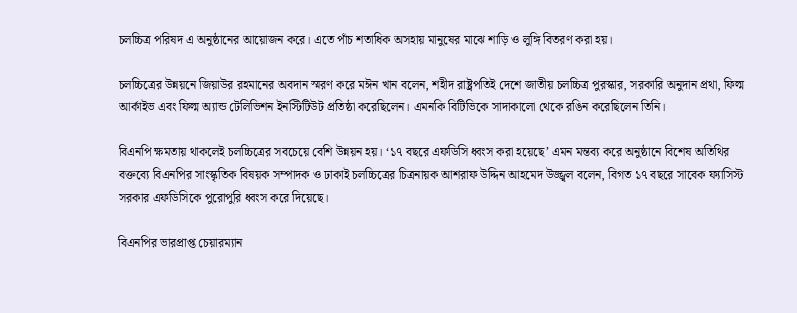চলচ্চিত্র পরিষদ এ অনুষ্ঠানের আয়োজন করে। এতে পাঁচ শতাধিক অসহায় মানুষের মাঝে শাড়ি ও লুঙ্গি বিতরণ করা হয়।

চলচ্চিত্রের উন্নয়নে জিয়াউর রহমানের অবদান স্মরণ করে মঈন খান বলেন, শহীদ রাষ্ট্রপতিই দেশে জাতীয় চলচ্চিত্র পুরস্কার, সরকারি অনুদান প্রথা, ফিল্ম আর্কাইভ এবং ফিল্ম অ্যান্ড টেলিভিশন ইনস্টিটিউট প্রতিষ্ঠা করেছিলেন। এমনকি বিটিভিকে সাদাকালো থেকে রঙিন করেছিলেন তিনি।

বিএনপি ক্ষমতায় থাকলেই চলচ্চিত্রের সবচেয়ে বেশি উন্নয়ন হয়। ‘১৭ বছরে এফডিসি ধ্বংস করা হয়েছে’ এমন মন্তব্য করে অনুষ্ঠানে বিশেষ অতিথির বক্তব্যে বিএনপির সাংস্কৃতিক বিষয়ক সম্পাদক ও ঢাকাই চলচ্চিত্রের চিত্রনায়ক আশরাফ উদ্দিন আহমেদ উজ্জ্বল বলেন, বিগত ১৭ বছরে সাবেক ফ্যাসিস্ট সরকার এফডিসিকে পুরোপুরি ধ্বংস করে দিয়েছে।

বিএনপির ভারপ্রাপ্ত চেয়ারম্যান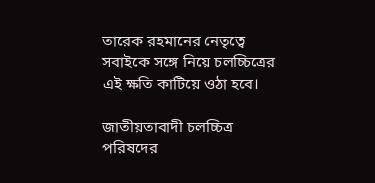তারেক রহমানের নেতৃত্বে সবাইকে সঙ্গে নিয়ে চলচ্চিত্রের এই ক্ষতি কাটিয়ে ওঠা হবে।

জাতীয়তাবাদী চলচ্চিত্র পরিষদের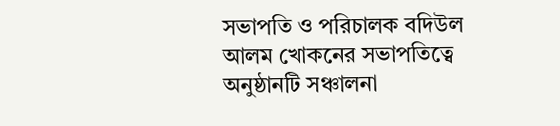সভাপতি ও পরিচালক বদিউল আলম খোকনের সভাপতিত্বে অনুষ্ঠানটি সঞ্চালনা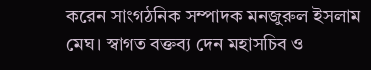করেন সাংগঠনিক সম্পাদক মনজুরুল ইসলাম মেঘ। স্বাগত বক্তব্য দেন মহাসচিব ও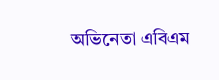অভিনেতা এবিএম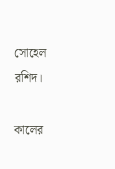সোহেল রশিদ।

কালের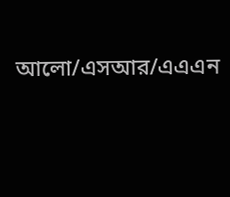আলো/এসআর/এএএন